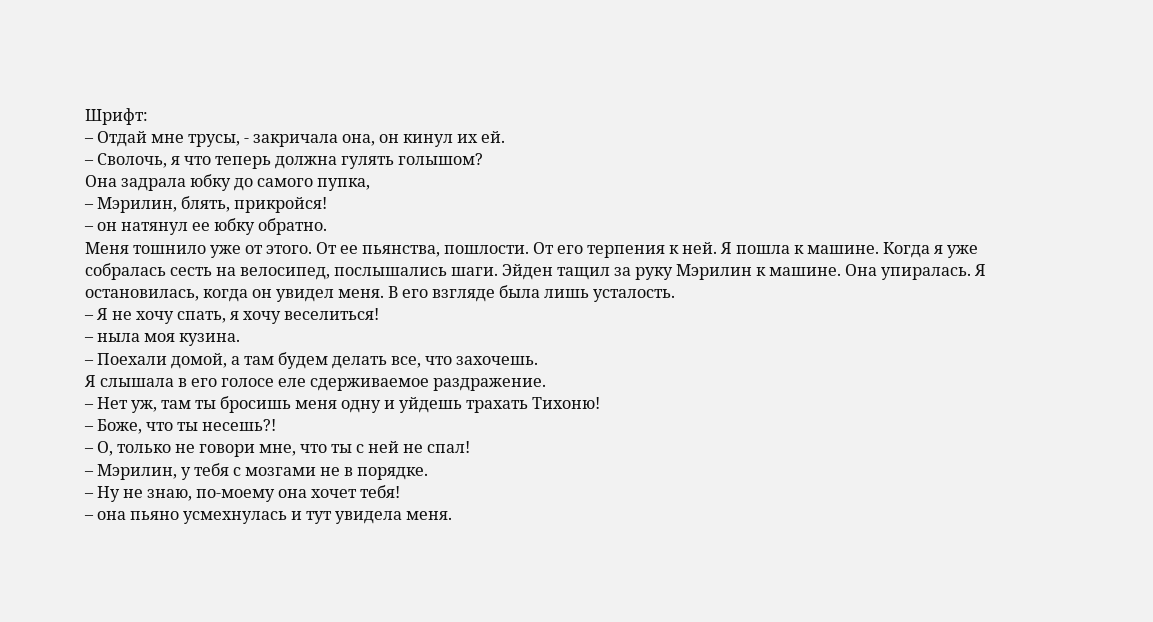Шрифт:
– Отдай мне трусы, - закричала она, он кинул их ей.
– Сволочь, я что теперь должна гулять голышом?
Она задрала юбку до самого пупка,
– Мэрилин, блять, прикройся!
– он натянул ее юбку обратно.
Меня тошнило уже от этого. От ее пьянства, пошлости. От его терпения к ней. Я пошла к машине. Когда я уже собралась сесть на велосипед, послышались шаги. Эйден тащил за руку Мэрилин к машине. Она упиралась. Я остановилась, когда он увидел меня. В его взгляде была лишь усталость.
– Я не хочу спать, я хочу веселиться!
– ныла моя кузина.
– Поехали домой, а там будем делать все, что захочешь.
Я слышала в его голосе еле сдерживаемое раздражение.
– Нет уж, там ты бросишь меня одну и уйдешь трахать Тихоню!
– Боже, что ты несешь?!
– О, только не говори мне, что ты с ней не спал!
– Мэрилин, у тебя с мозгами не в порядке.
– Ну не знаю, по-моему она хочет тебя!
– она пьяно усмехнулась и тут увидела меня.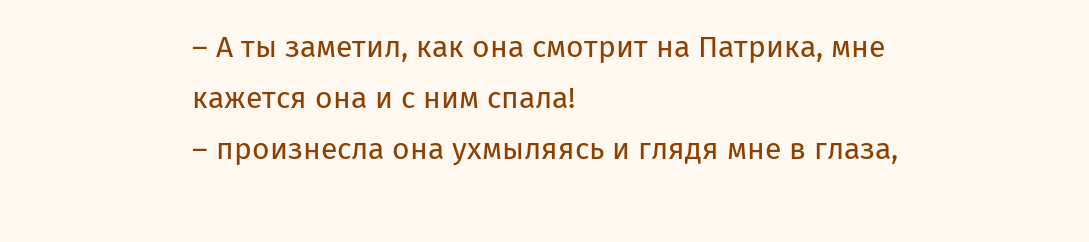– А ты заметил, как она смотрит на Патрика, мне кажется она и с ним спала!
– произнесла она ухмыляясь и глядя мне в глаза,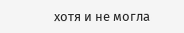хотя и не могла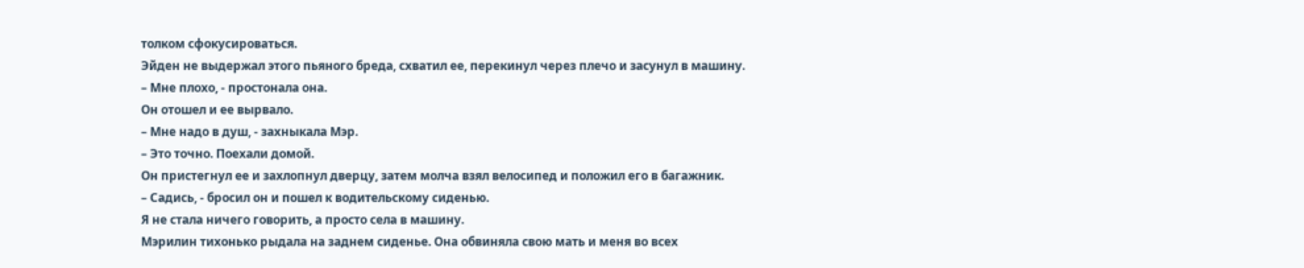толком сфокусироваться.
Эйден не выдержал этого пьяного бреда, схватил ее, перекинул через плечо и засунул в машину.
– Мне плохо, - простонала она.
Он отошел и ее вырвало.
– Мне надо в душ, - захныкала Мэр.
– Это точно. Поехали домой.
Он пристегнул ее и захлопнул дверцу, затем молча взял велосипед и положил его в багажник.
– Садись, - бросил он и пошел к водительскому сиденью.
Я не стала ничего говорить, а просто села в машину.
Мэрилин тихонько рыдала на заднем сиденье. Она обвиняла свою мать и меня во всех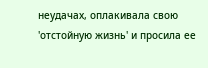неудачах, оплакивала свою 'отстойную жизнь' и просила ее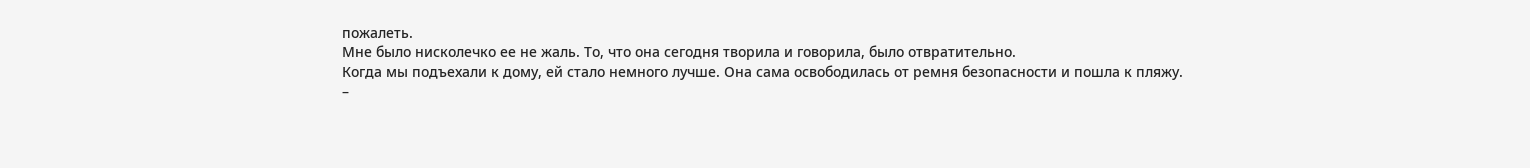пожалеть.
Мне было нисколечко ее не жаль. То, что она сегодня творила и говорила, было отвратительно.
Когда мы подъехали к дому, ей стало немного лучше. Она сама освободилась от ремня безопасности и пошла к пляжу.
–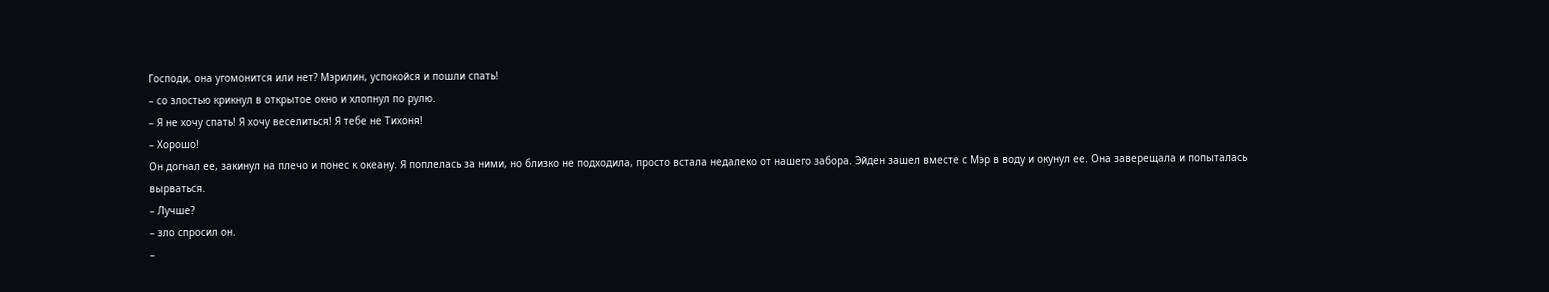Господи, она угомонится или нет? Мэрилин, успокойся и пошли спать!
– со злостью крикнул в открытое окно и хлопнул по рулю.
– Я не хочу спать! Я хочу веселиться! Я тебе не Тихоня!
– Хорошо!
Он догнал ее, закинул на плечо и понес к океану. Я поплелась за ними, но близко не подходила, просто встала недалеко от нашего забора. Эйден зашел вместе с Мэр в воду и окунул ее. Она заверещала и попыталась вырваться.
– Лучше?
– зло спросил он.
–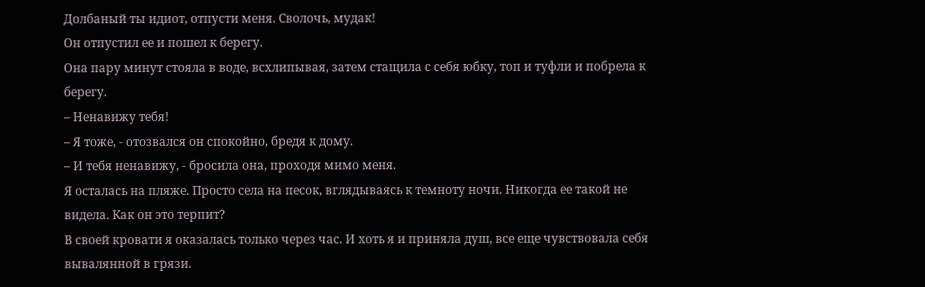Долбаный ты идиот, отпусти меня. Сволочь, мудак!
Он отпустил ее и пошел к берегу.
Она пару минут стояла в воде, всхлипывая, затем стащила с себя юбку, топ и туфли и побрела к берегу.
– Ненавижу тебя!
– Я тоже, - отозвался он спокойно, бредя к дому.
– И тебя ненавижу, - бросила она, проходя мимо меня.
Я осталась на пляже. Просто села на песок, вглядываясь к темноту ночи. Никогда ее такой не видела. Как он это терпит?
В своей кровати я оказалась только через час. И хоть я и приняла душ, все еще чувствовала себя вывалянной в грязи.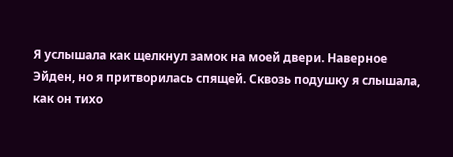Я услышала как щелкнул замок на моей двери. Наверное Эйден, но я притворилась спящей. Сквозь подушку я слышала, как он тихо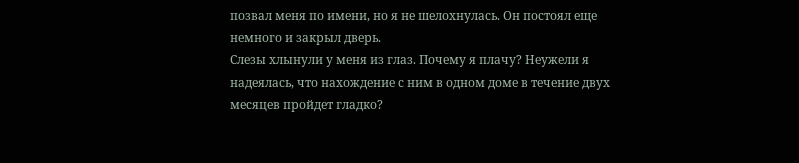позвал меня по имени, но я не шелохнулась. Он постоял еще немного и закрыл дверь.
Слезы хлынули у меня из глаз. Почему я плачу? Неужели я надеялась, что нахождение с ним в одном доме в течение двух месяцев пройдет гладко?